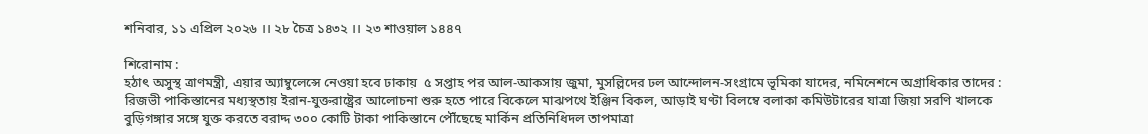শনিবার, ১১ এপ্রিল ২০২৬ ।। ২৮ চৈত্র ১৪৩২ ।। ২৩ শাওয়াল ১৪৪৭

শিরোনাম :
হঠাৎ অসুস্থ ত্রাণমন্ত্রী, এয়ার অ্যাম্বুলেন্সে নেওয়া হবে ঢাকায়  ৫ সপ্তাহ পর আল-আকসায় জুমা, মুসল্লিদের ঢল আন্দোলন-সংগ্রামে ভূমিকা যাদের, নমিনেশনে অগ্রাধিকার তাদের : রিজভী পাকিস্তানের মধ্যস্থতায় ইরান-যুক্তরাষ্ট্রের আলোচনা শুরু হতে পারে বিকেলে মাঝপথে ইঞ্জিন বিকল, আড়াই ঘণ্টা বিলম্বে বলাকা কমিউটারের যাত্রা জিয়া সরণি খালকে বুড়িগঙ্গার সঙ্গে যুক্ত করতে বরাদ্দ ৩০০ কোটি টাকা পাকিস্তানে পৌঁছেছে মার্কিন প্রতিনিধিদল তাপমাত্রা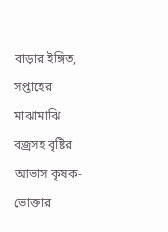বাড়ার ইঙ্গিত, সপ্তাহের মাঝামাঝি বজ্রসহ বৃষ্টির আভাস কৃষক-ভোক্তার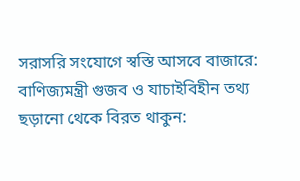সরাসরি সংযোগে স্বস্তি আসবে বাজারে: বাণিজ্যমন্ত্রী গুজব ও যাচাইবিহীন তথ্য ছড়ানো থেকে বিরত থাকুন: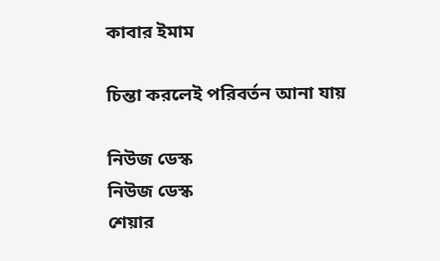কাবার ইমাম

চিন্তা করলেই পরিবর্তন আনা যায়

নিউজ ডেস্ক
নিউজ ডেস্ক
শেয়ার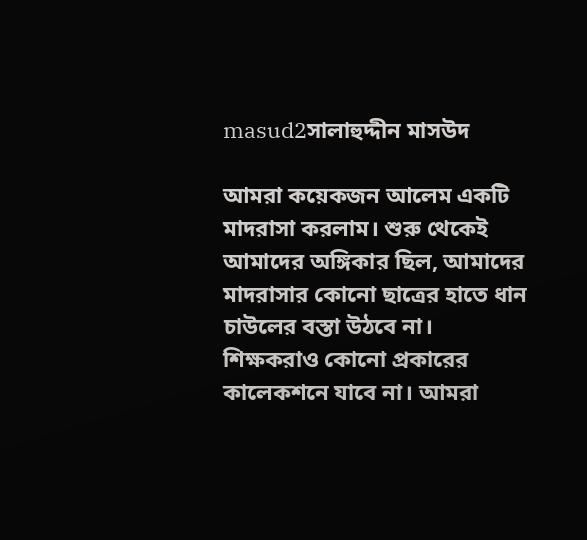masud2সালাহুদ্দীন মাসউদ

আমরা কয়েকজন আলেম একটি মাদরাসা করলাম। শুরু থেকেই আমাদের অঙ্গিকার ছিল, আমাদের মাদরাসার কোনো ছাত্রের হাতে ধান চাউলের বস্তা উঠবে না। শিক্ষকরাও কোনো প্রকারের কালেকশনে যাবে না। আমরা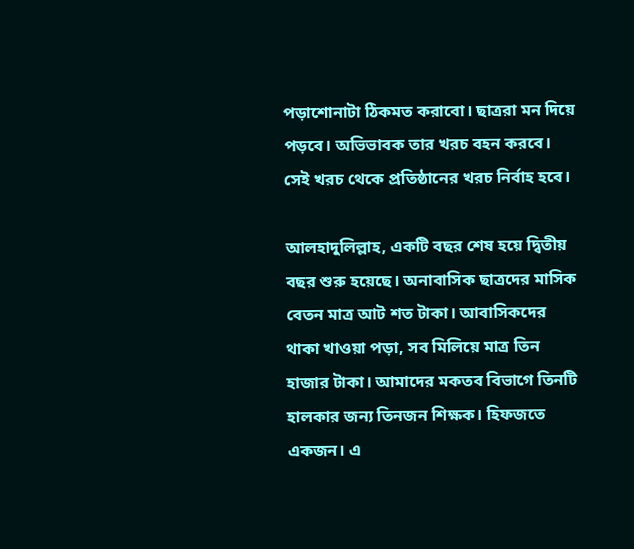পড়াশোনাটা ঠিকমত করাবো। ছাত্ররা মন দিয়ে পড়বে। অভিভাবক তার খরচ বহন করবে। সেই খরচ থেকে প্রতিষ্ঠানের খরচ নির্বাহ হবে।

আলহাদুলিল্লাহ, একটি বছর শেষ হয়ে দ্বিতীয় বছর শুরু হয়েছে। অনাবাসিক ছাত্রদের মাসিক বেতন মাত্র আট শত টাকা। আবাসিকদের থাকা খাওয়া পড়া, সব মিলিয়ে মাত্র তিন হাজার টাকা। আমাদের মকতব বিভাগে তিনটি হালকার জন্য তিনজন শিক্ষক। হিফজতে একজন। এ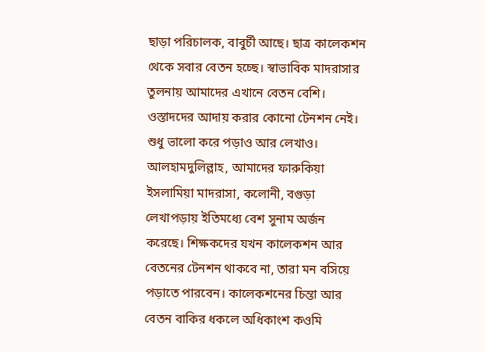ছাড়া পরিচালক, বাবুর্চী আছে। ছাত্র কালেকশন থেকে সবার বেতন হচ্ছে। স্বাভাবিক মাদরাসার তুলনায় আমাদের এখানে বেতন বেশি। ওস্তাদদের আদায় করার কোনো টেনশন নেই। শুধু ভালো করে পড়াও আর লেখাও। আলহামদুলিল্লাহ, আমাদের ফারুকিয়া ইসলামিয়া মাদরাসা, কলোনী, বগুড়া লেখাপড়ায় ইতিমধ্যে বেশ সুনাম অর্জন করেছে। শিক্ষকদের যখন কালেকশন আর বেতনের টেনশন থাকবে না, তারা মন বসিয়ে পড়াতে পারবেন। কালেকশনের চিন্তা আর বেতন বাকির ধকলে অধিকাংশ কওমি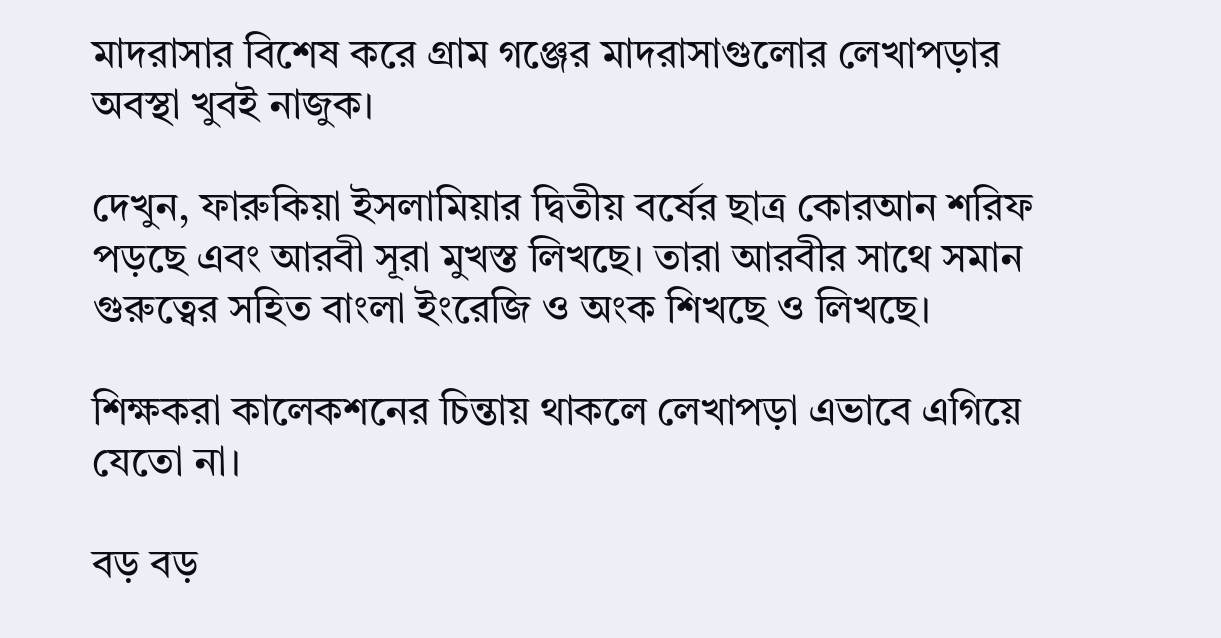মাদরাসার বিশেষ করে গ্রাম গঞ্জের মাদরাসাগুলোর লেখাপড়ার অবস্থা খুবই নাজুক।

দেখুন, ফারুকিয়া ইসলামিয়ার দ্বিতীয় বর্ষের ছাত্র কোরআন শরিফ পড়ছে এবং আরবী সূরা মুখস্ত লিখছে। তারা আরবীর সাথে সমান গুরুত্বের সহিত বাংলা ইংরেজি ও অংক শিখছে ও লিখছে।

শিক্ষকরা কালেকশনের চিন্তায় থাকলে লেখাপড়া এভাবে এগিয়ে যেতো না।

বড় বড়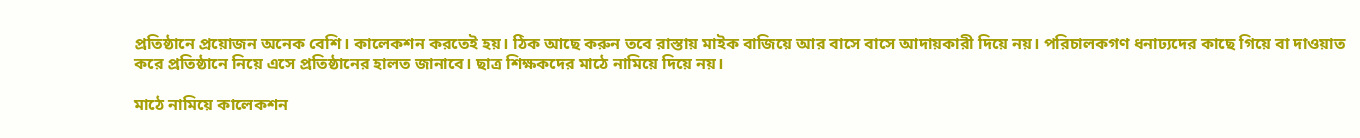প্রতিষ্ঠানে প্রয়োজন অনেক বেশি। কালেকশন করতেই হয়। ঠিক আছে করুন তবে রাস্তায় মাইক বাজিয়ে আর বাসে বাসে আদায়কারী দিয়ে নয়। পরিচালকগণ ধনাঢ্যদের কাছে গিয়ে বা দাওয়াত করে প্রতিষ্ঠানে নিয়ে এসে প্রতিষ্ঠানের হালত জানাবে। ছাত্র শিক্ষকদের মাঠে নামিয়ে দিয়ে নয়।

মাঠে নামিয়ে কালেকশন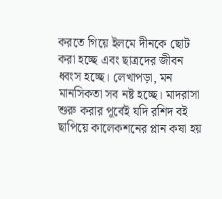করতে গিয়ে ইলমে দীনকে ছোট করা হচ্ছে এবং ছাত্রদের জীবন ধ্বংস হচ্ছে। লেখাপড়া, মন মানসিকতা সব নষ্ট হচ্ছে। মাদরাসা শুরু করার পূর্বেই যদি রশিদ বই ছাপিয়ে কালেকশনের প্লান কষা হয়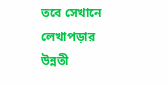তবে সেখানে লেখাপড়ার উন্নতী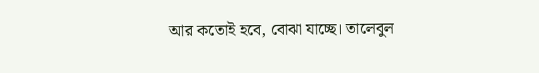আর কতোই হবে, বোঝা যাচ্ছে। তালেবুল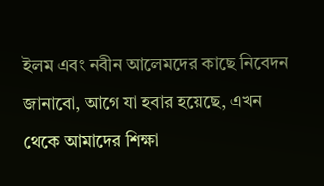ইলম এবং নবীন আলেমদের কাছে নিবেদন জানাবো, আগে যা হবার হয়েছে, এখন থেকে আমাদের শিক্ষা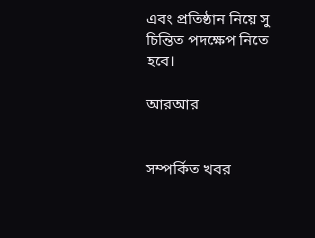এবং প্রতিষ্ঠান নিয়ে সু চিন্তিত পদক্ষেপ নিতে হবে।

আরআর


সম্পর্কিত খবর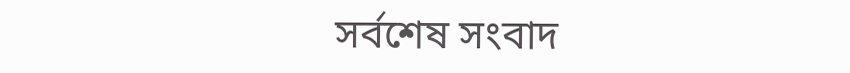সর্বশেষ সংবাদ